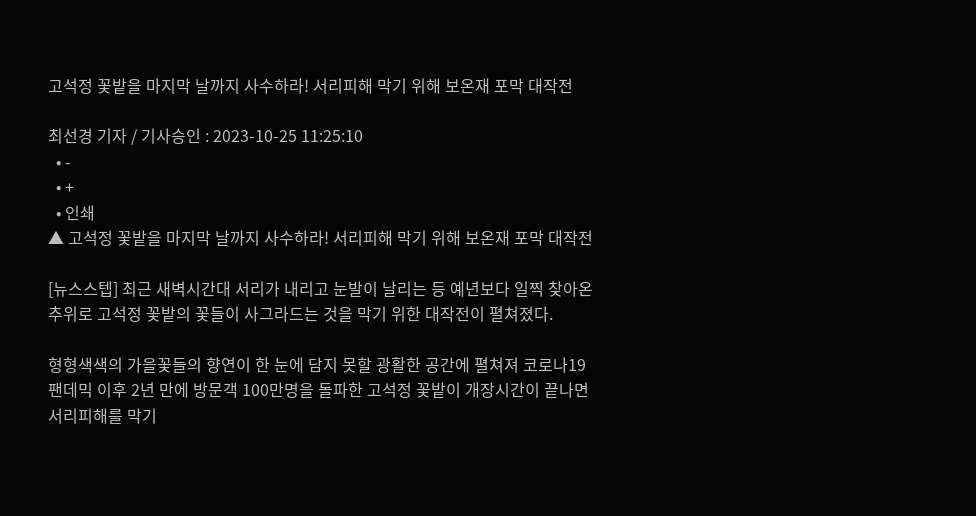고석정 꽃밭을 마지막 날까지 사수하라! 서리피해 막기 위해 보온재 포막 대작전

최선경 기자 / 기사승인 : 2023-10-25 11:25:10
  • -
  • +
  • 인쇄
▲ 고석정 꽃밭을 마지막 날까지 사수하라! 서리피해 막기 위해 보온재 포막 대작전

[뉴스스텝] 최근 새벽시간대 서리가 내리고 눈발이 날리는 등 예년보다 일찍 찾아온 추위로 고석정 꽃밭의 꽃들이 사그라드는 것을 막기 위한 대작전이 펼쳐졌다.

형형색색의 가을꽃들의 향연이 한 눈에 담지 못할 광활한 공간에 펼쳐져 코로나19 팬데믹 이후 2년 만에 방문객 100만명을 돌파한 고석정 꽃밭이 개장시간이 끝나면 서리피해를 막기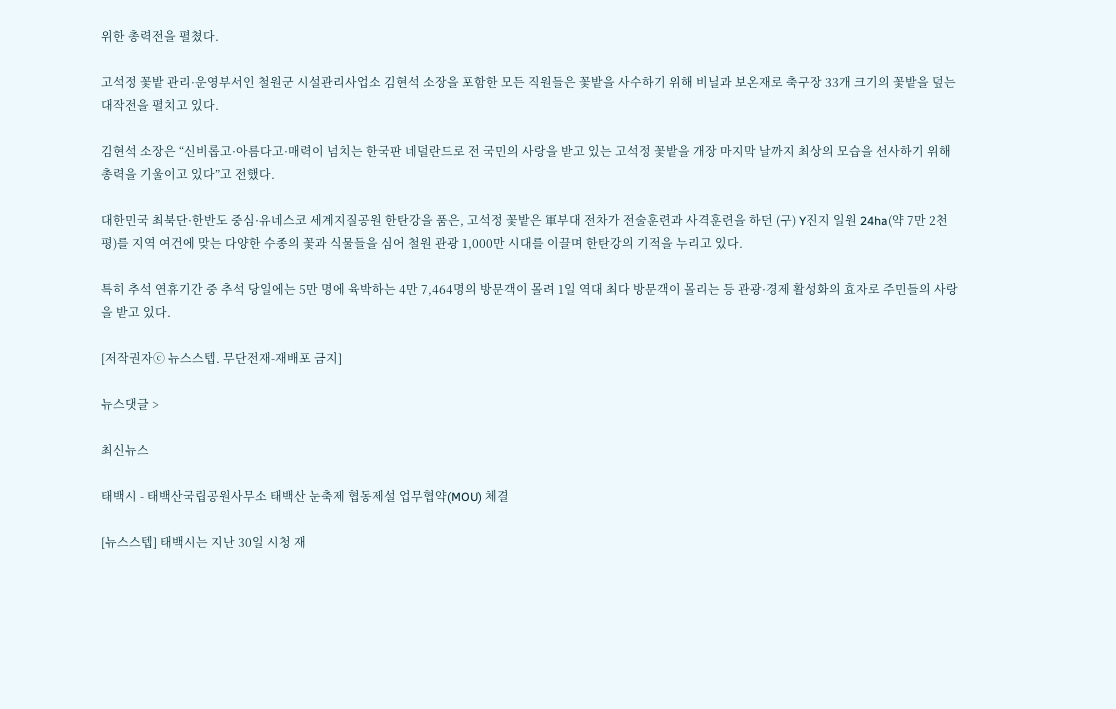위한 총력전을 펼쳤다.

고석정 꽃밭 관리·운영부서인 철원군 시설관리사업소 김현석 소장을 포함한 모든 직원들은 꽃밭을 사수하기 위해 비닐과 보온재로 축구장 33개 크기의 꽃밭을 덮는 대작전을 펼치고 있다.

김현석 소장은 “신비롭고·아름다고·매력이 넘치는 한국판 네덜란드로 전 국민의 사랑을 받고 있는 고석정 꽃밭을 개장 마지막 날까지 최상의 모습을 선사하기 위해 총력을 기울이고 있다”고 전했다.

대한민국 최북단·한반도 중심·유네스코 세계지질공원 한탄강을 품은, 고석정 꽃밭은 軍부대 전차가 전술훈련과 사격훈련을 하던 (구) Y진지 일원 24ha(약 7만 2천평)를 지역 여건에 맞는 다양한 수종의 꽃과 식물들을 심어 철원 관광 1,000만 시대를 이끌며 한탄강의 기적을 누리고 있다.

특히 추석 연휴기간 중 추석 당일에는 5만 명에 육박하는 4만 7,464명의 방문객이 몰려 1일 역대 최다 방문객이 몰리는 등 관광·경제 활성화의 효자로 주민들의 사랑을 받고 있다.

[저작권자ⓒ 뉴스스텝. 무단전재-재배포 금지]

뉴스댓글 >

최신뉴스

태백시 - 태백산국립공원사무소 태백산 눈축제 협동제설 업무협약(MOU) 체결

[뉴스스텝] 태백시는 지난 30일 시청 재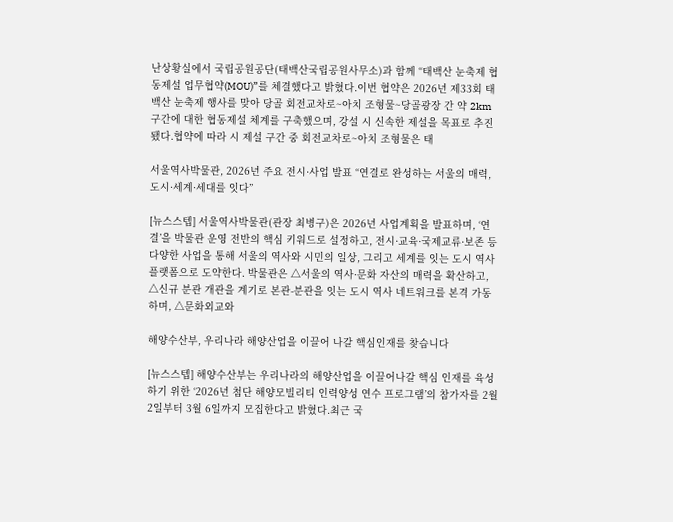난상황실에서 국립공원공단(태백산국립공원사무소)과 함께 “태백산 눈축제 협동제설 업무협약(MOU)”를 체결했다고 밝혔다.이번 협약은 2026년 제33회 태백산 눈축제 행사를 맞아 당골 회전교차로~아치 조형물~당골광장 간 약 2km 구간에 대한 협동제설 체계를 구축했으며, 강설 시 신속한 제설을 목표로 추진됐다.협약에 따라 시 제설 구간 중 회전교차로~아치 조형물은 태

서울역사박물관, 2026년 주요 전시·사업 발표 “연결로 완성하는 서울의 매력, 도시·세계·세대를 잇다”

[뉴스스텝] 서울역사박물관(관장 최병구)은 2026년 사업계획을 발표하며, ‘연결’을 박물관 운영 전반의 핵심 키워드로 설정하고, 전시·교육·국제교류·보존 등 다양한 사업을 통해 서울의 역사와 시민의 일상, 그리고 세계를 잇는 도시 역사 플랫폼으로 도약한다. 박물관은 △서울의 역사·문화 자산의 매력을 확산하고, △신규 분관 개관을 계기로 본관-분관을 잇는 도시 역사 네트워크를 본격 가동하며, △문화외교와

해양수산부, 우리나라 해양산업을 이끌어 나갈 핵심인재를 찾습니다

[뉴스스텝] 해양수산부는 우리나라의 해양산업을 이끌어나갈 핵심 인재를 육성하기 위한 ‘2026년 첨단 해양모빌리티 인력양성 연수 프로그램’의 참가자를 2월 2일부터 3월 6일까지 모집한다고 밝혔다.최근 국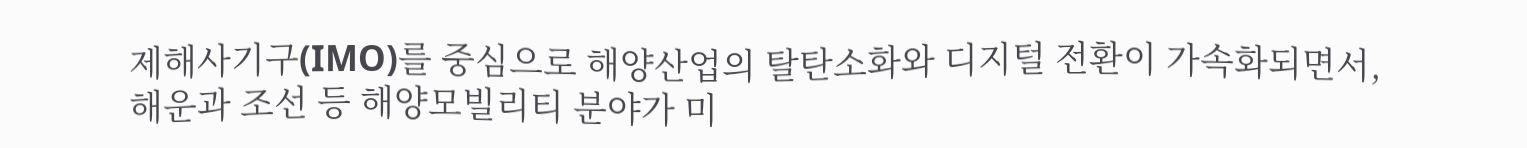제해사기구(IMO)를 중심으로 해양산업의 탈탄소화와 디지털 전환이 가속화되면서, 해운과 조선 등 해양모빌리티 분야가 미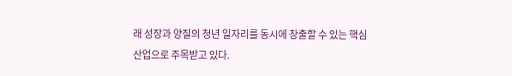래 성장과 양질의 청년 일자리를 동시에 창출할 수 있는 핵심 산업으로 주목받고 있다.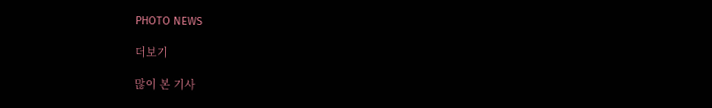PHOTO NEWS

더보기

많이 본 기사